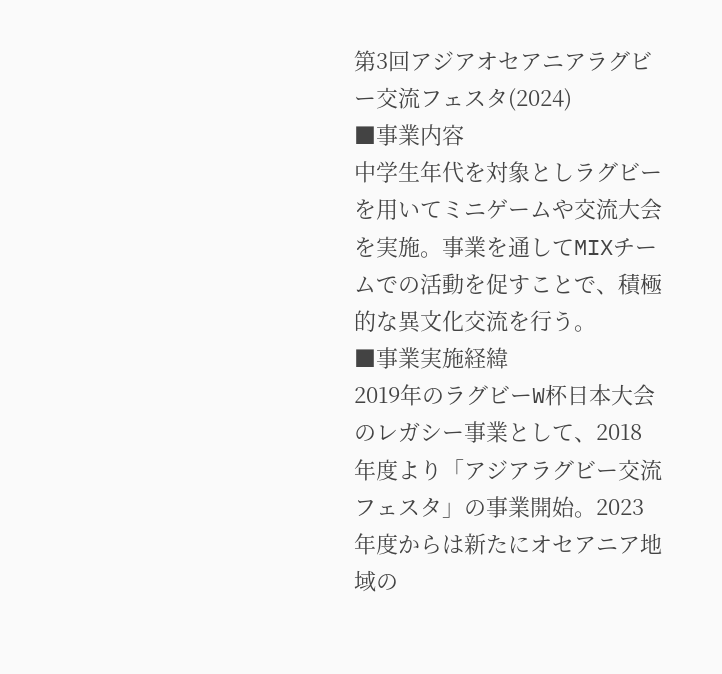第3回アジアオセアニアラグビー交流フェスタ(2024)
■事業内容
中学生年代を対象としラグビーを用いてミニゲームや交流大会を実施。事業を通してMIXチームでの活動を促すことで、積極的な異文化交流を行う。
■事業実施経緯
2019年のラグビーW杯日本大会のレガシー事業として、2018年度より「アジアラグビー交流フェスタ」の事業開始。2023年度からは新たにオセアニア地域の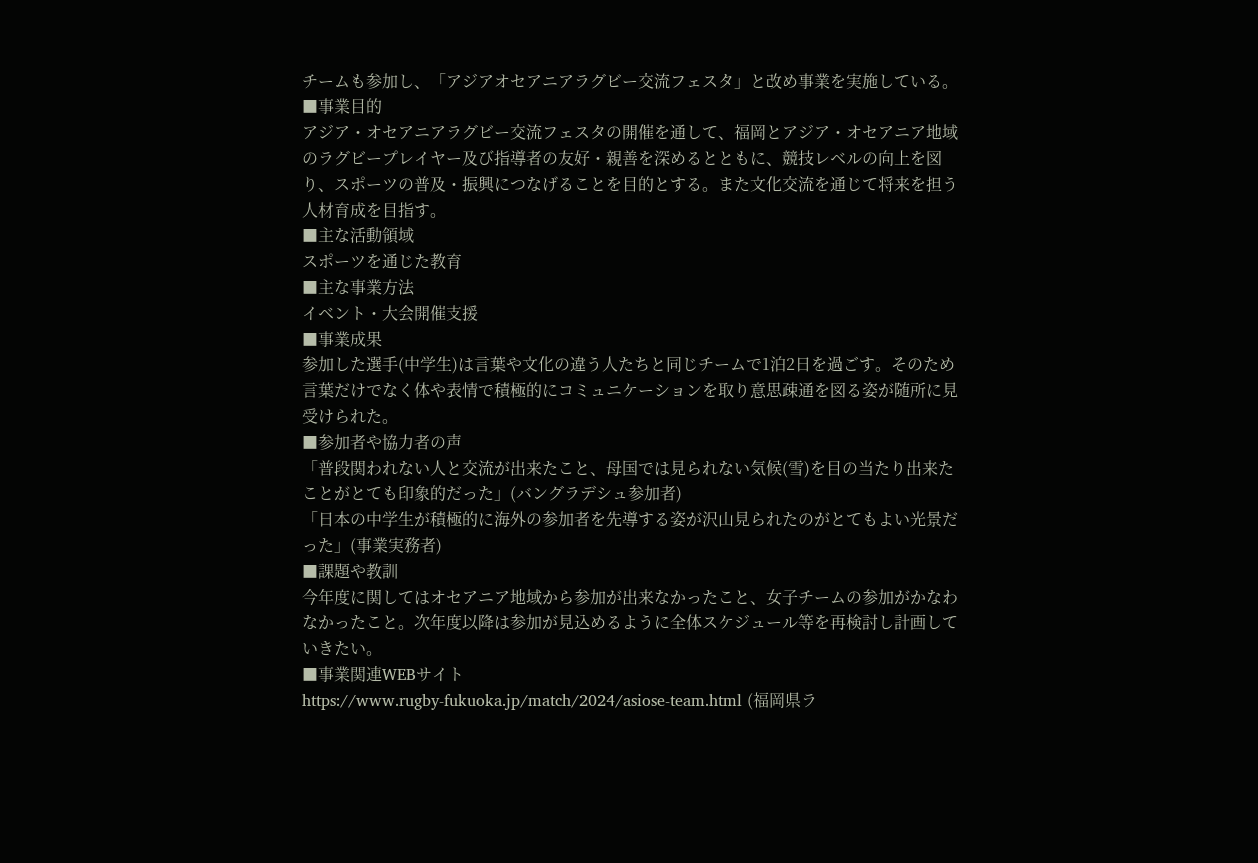チームも参加し、「アジアオセアニアラグビー交流フェスタ」と改め事業を実施している。
■事業目的
アジア・オセアニアラグビー交流フェスタの開催を通して、福岡とアジア・オセアニア地域のラグビープレイヤー及び指導者の友好・親善を深めるとともに、競技レベルの向上を図り、スポーツの普及・振興につなげることを目的とする。また文化交流を通じて将来を担う人材育成を目指す。
■主な活動領域
スポーツを通じた教育
■主な事業方法
イベント・大会開催支援
■事業成果
参加した選手(中学生)は言葉や文化の違う人たちと同じチームで1泊2日を過ごす。そのため言葉だけでなく体や表情で積極的にコミュニケーションを取り意思疎通を図る姿が随所に見受けられた。
■参加者や協力者の声
「普段関われない人と交流が出来たこと、母国では見られない気候(雪)を目の当たり出来たことがとても印象的だった」(バングラデシュ参加者)
「日本の中学生が積極的に海外の参加者を先導する姿が沢山見られたのがとてもよい光景だった」(事業実務者)
■課題や教訓
今年度に関してはオセアニア地域から参加が出来なかったこと、女子チームの参加がかなわなかったこと。次年度以降は参加が見込めるように全体スケジュール等を再検討し計画していきたい。
■事業関連WEBサイト
https://www.rugby-fukuoka.jp/match/2024/asiose-team.html (福岡県ラ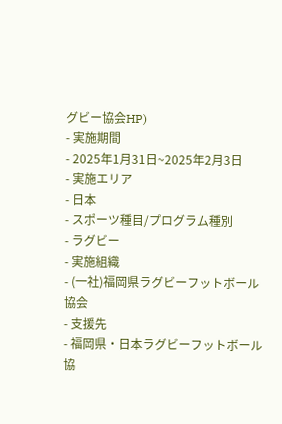グビー協会HP)
- 実施期間
- 2025年1月31日~2025年2月3日
- 実施エリア
- 日本
- スポーツ種目/プログラム種別
- ラグビー
- 実施組織
- (一社)福岡県ラグビーフットボール協会
- 支援先
- 福岡県・日本ラグビーフットボール協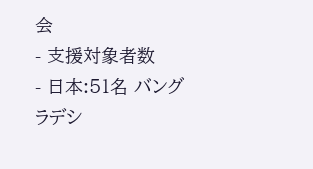会
- 支援対象者数
- 日本:51名 バングラデシ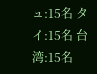ュ:15名 タイ:15名 台湾:15名